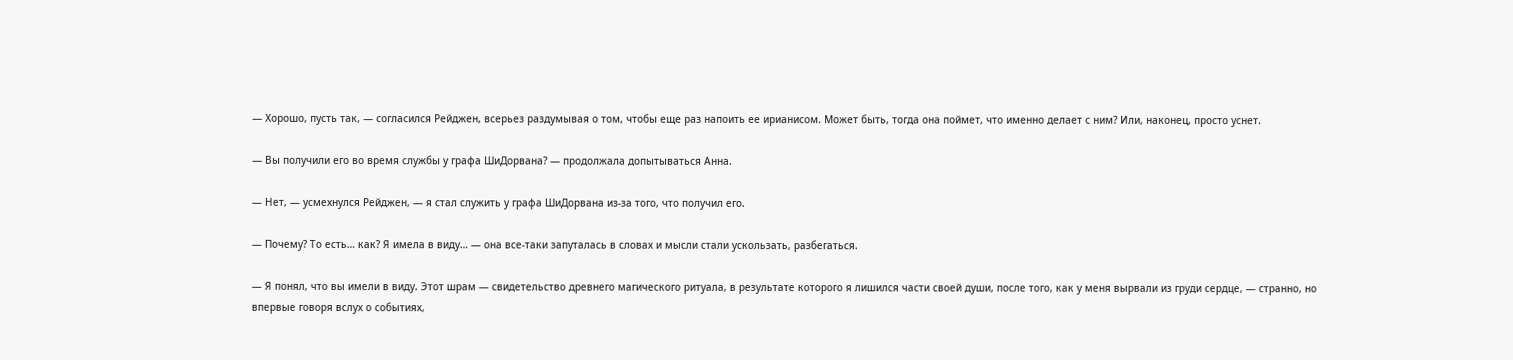— Хорошо, пусть так, — согласился Рейджен, всерьез раздумывая о том, чтобы еще раз напоить ее ирианисом. Может быть, тогда она поймет, что именно делает с ним? Или, наконец, просто уснет.

— Вы получили его во время службы у графа ШиДорвана? — продолжала допытываться Анна.

— Нет, — усмехнулся Рейджен, — я стал служить у графа ШиДорвана из-за того, что получил его.

— Почему? То есть… как? Я имела в виду… — она все-таки запуталась в словах и мысли стали ускользать, разбегаться.

— Я понял, что вы имели в виду. Этот шрам — свидетельство древнего магического ритуала, в результате которого я лишился части своей души, после того, как у меня вырвали из груди сердце, — странно, но впервые говоря вслух о событиях,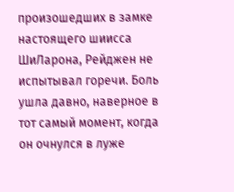произошедших в замке настоящего шиисса ШиЛарона, Рейджен не испытывал горечи. Боль ушла давно, наверное в тот самый момент, когда он очнулся в луже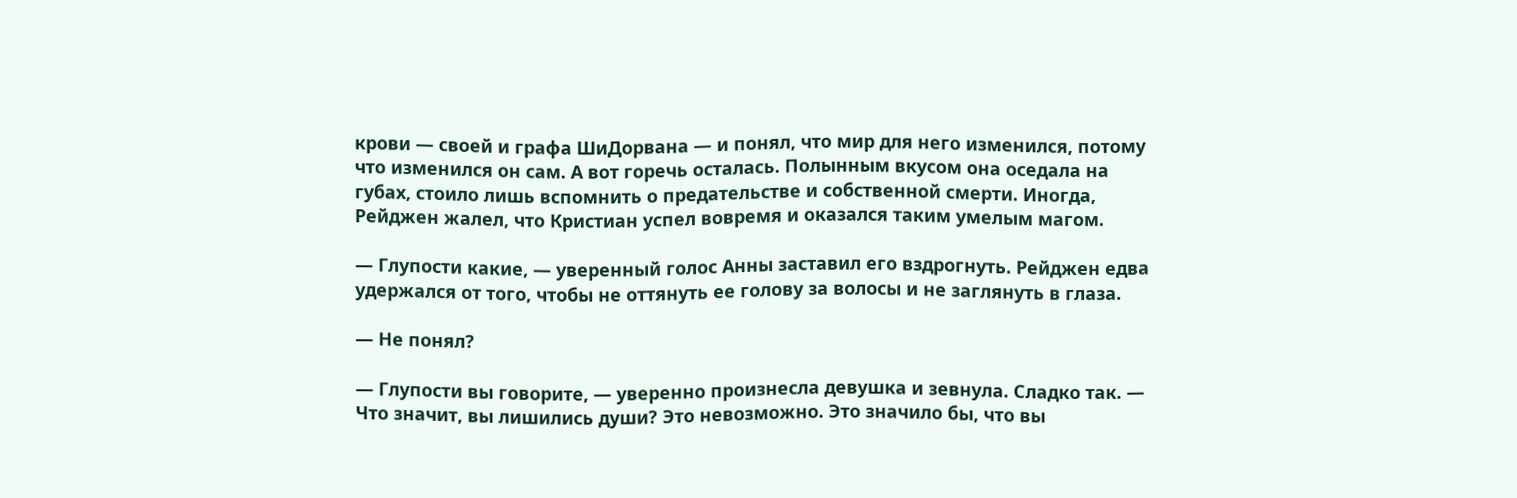крови — своей и графа ШиДорвана — и понял, что мир для него изменился, потому что изменился он сам. А вот горечь осталась. Полынным вкусом она оседала на губах, стоило лишь вспомнить о предательстве и собственной смерти. Иногда, Рейджен жалел, что Кристиан успел вовремя и оказался таким умелым магом.

— Глупости какие, — уверенный голос Анны заставил его вздрогнуть. Рейджен едва удержался от того, чтобы не оттянуть ее голову за волосы и не заглянуть в глаза.

— Не понял?

— Глупости вы говорите, — уверенно произнесла девушка и зевнула. Сладко так. — Что значит, вы лишились души? Это невозможно. Это значило бы, что вы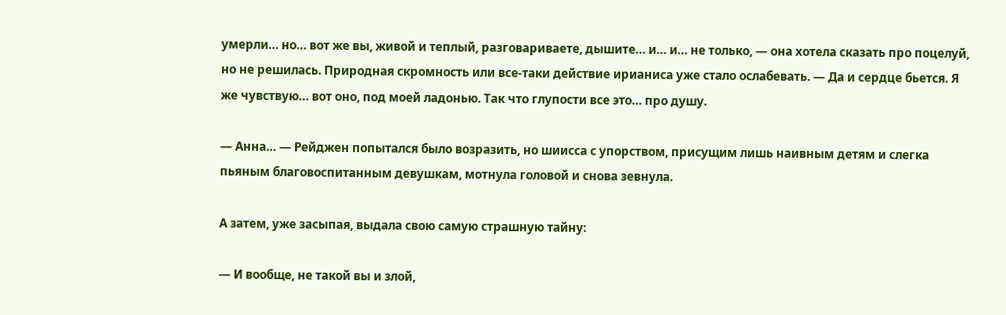умерли… но… вот же вы, живой и теплый, разговариваете, дышите… и… и… не только, — она хотела сказать про поцелуй, но не решилась. Природная скромность или все-таки действие ирианиса уже стало ослабевать. — Да и сердце бьется. Я же чувствую… вот оно, под моей ладонью. Так что глупости все это… про душу.

— Анна… — Рейджен попытался было возразить, но шиисса с упорством, присущим лишь наивным детям и слегка пьяным благовоспитанным девушкам, мотнула головой и снова зевнула.

А затем, уже засыпая, выдала свою самую страшную тайну:

— И вообще, не такой вы и злой,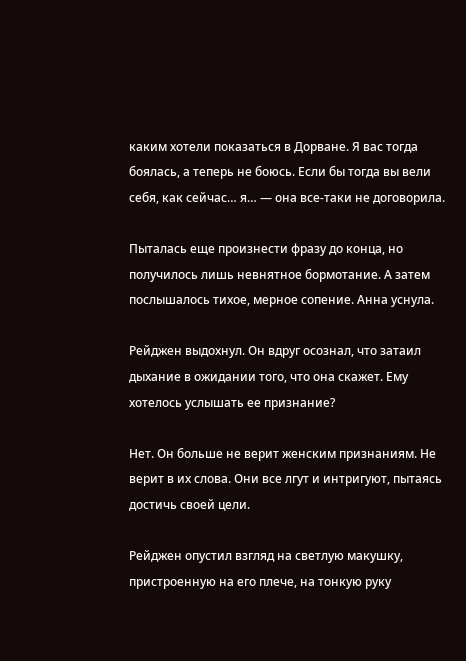каким хотели показаться в Дорване. Я вас тогда боялась, а теперь не боюсь. Если бы тогда вы вели себя, как сейчас… я… — она все-таки не договорила.

Пыталась еще произнести фразу до конца, но получилось лишь невнятное бормотание. А затем послышалось тихое, мерное сопение. Анна уснула.

Рейджен выдохнул. Он вдруг осознал, что затаил дыхание в ожидании того, что она скажет. Ему хотелось услышать ее признание?

Нет. Он больше не верит женским признаниям. Не верит в их слова. Они все лгут и интригуют, пытаясь достичь своей цели.

Рейджен опустил взгляд на светлую макушку, пристроенную на его плече, на тонкую руку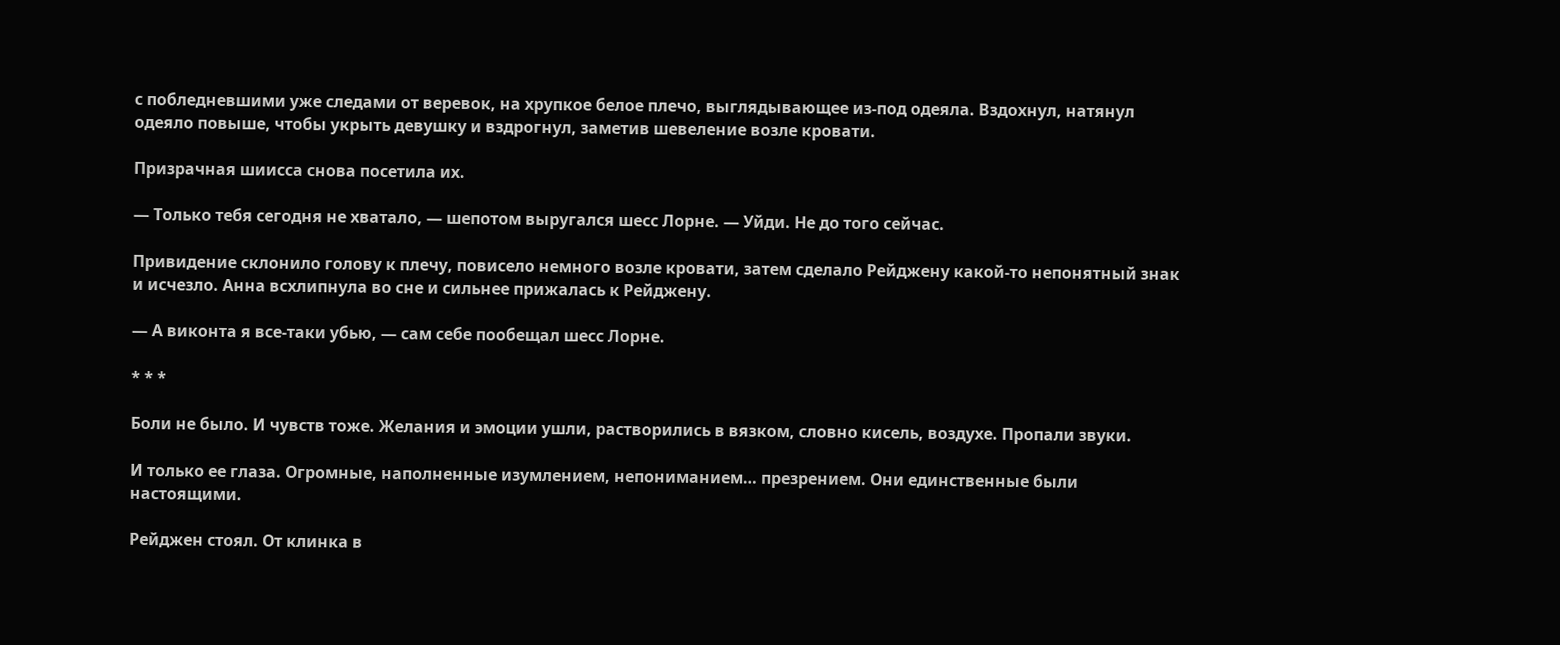с побледневшими уже следами от веревок, на хрупкое белое плечо, выглядывающее из-под одеяла. Вздохнул, натянул одеяло повыше, чтобы укрыть девушку и вздрогнул, заметив шевеление возле кровати.

Призрачная шиисса снова посетила их.

— Только тебя сегодня не хватало, — шепотом выругался шесс Лорне. — Уйди. Не до того сейчас.

Привидение склонило голову к плечу, повисело немного возле кровати, затем сделало Рейджену какой-то непонятный знак и исчезло. Анна всхлипнула во сне и сильнее прижалась к Рейджену.

— А виконта я все-таки убью, — сам себе пообещал шесс Лорне.

* * *

Боли не было. И чувств тоже. Желания и эмоции ушли, растворились в вязком, словно кисель, воздухе. Пропали звуки.

И только ее глаза. Огромные, наполненные изумлением, непониманием… презрением. Они единственные были настоящими.

Рейджен стоял. От клинка в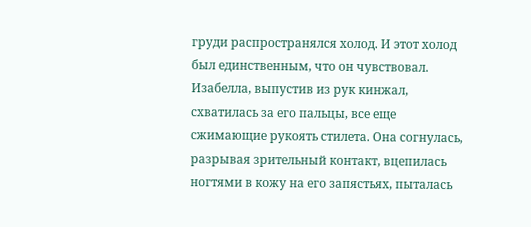груди распространялся холод. И этот холод был единственным, что он чувствовал. Изабелла, выпустив из рук кинжал, схватилась за его пальцы, все еще сжимающие рукоять стилета. Она согнулась, разрывая зрительный контакт, вцепилась ногтями в кожу на его запястьях, пыталась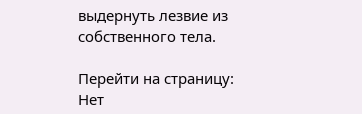выдернуть лезвие из собственного тела.

Перейти на страницу:
Нет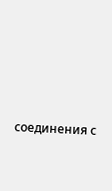соединения с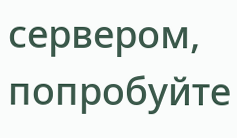сервером, попробуйте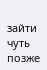зайти чуть позже